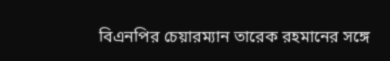বিএনপির চেয়ারম্যান তারেক রহমানের সঙ্গে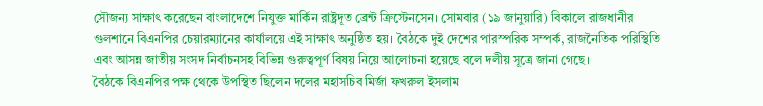সৌজন্য সাক্ষাৎ করেছেন বাংলাদেশে নিযুক্ত মার্কিন রাষ্ট্রদূত ব্রেন্ট ক্রিস্টেনসেন। সোমবার (১৯ জানুয়ারি) বিকালে রাজধানীর গুলশানে বিএনপির চেয়ারম্যানের কার্যালয়ে এই সাক্ষাৎ অনুষ্ঠিত হয়। বৈঠকে দুই দেশের পারস্পরিক সম্পর্ক, রাজনৈতিক পরিস্থিতি এবং আসন্ন জাতীয় সংসদ নির্বাচনসহ বিভিন্ন গুরুত্বপূর্ণ বিষয় নিয়ে আলোচনা হয়েছে বলে দলীয় সূত্রে জানা গেছে।
বৈঠকে বিএনপির পক্ষ থেকে উপস্থিত ছিলেন দলের মহাসচিব মির্জা ফখরুল ইসলাম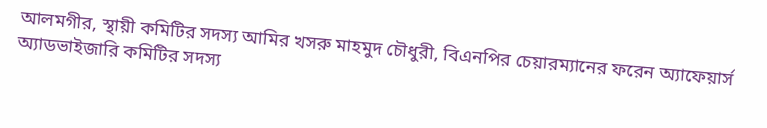আলমগীর, স্থায়ী কমিটির সদস্য আমির খসরু মাহমুদ চৌধুরী, বিএনপির চেয়ারম্যানের ফরেন অ্যাফেয়ার্স অ্যাডভাইজারি কমিটির সদস্য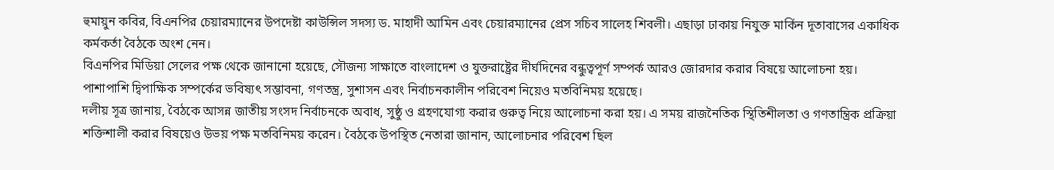হুমায়ুন কবির, বিএনপির চেয়ারম্যানের উপদেষ্টা কাউন্সিল সদস্য ড. মাহাদী আমিন এবং চেয়ারম্যানের প্রেস সচিব সালেহ শিবলী। এছাড়া ঢাকায় নিযুক্ত মার্কিন দূতাবাসের একাধিক কর্মকর্তা বৈঠকে অংশ নেন।
বিএনপির মিডিয়া সেলের পক্ষ থেকে জানানো হয়েছে, সৌজন্য সাক্ষাতে বাংলাদেশ ও যুক্তরাষ্ট্রের দীর্ঘদিনের বন্ধুত্বপূর্ণ সম্পর্ক আরও জোরদার করার বিষয়ে আলোচনা হয়। পাশাপাশি দ্বিপাক্ষিক সম্পর্কের ভবিষ্যৎ সম্ভাবনা, গণতন্ত্র, সুশাসন এবং নির্বাচনকালীন পরিবেশ নিয়েও মতবিনিময় হয়েছে।
দলীয় সূত্র জানায়, বৈঠকে আসন্ন জাতীয় সংসদ নির্বাচনকে অবাধ, সুষ্ঠু ও গ্রহণযোগ্য করার গুরুত্ব নিয়ে আলোচনা করা হয়। এ সময় রাজনৈতিক স্থিতিশীলতা ও গণতান্ত্রিক প্রক্রিয়া শক্তিশালী করার বিষয়েও উভয় পক্ষ মতবিনিময় করেন। বৈঠকে উপস্থিত নেতারা জানান, আলোচনার পরিবেশ ছিল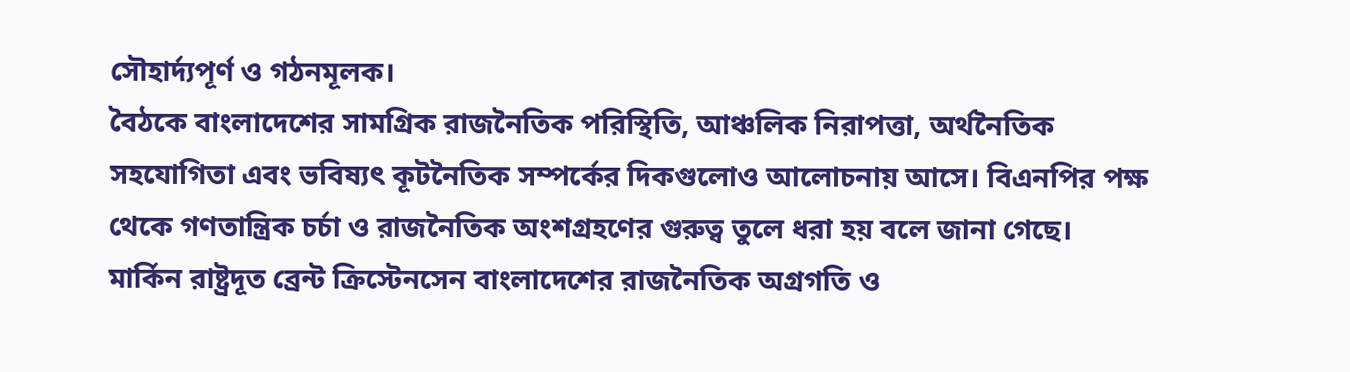সৌহার্দ্যপূর্ণ ও গঠনমূলক।
বৈঠকে বাংলাদেশের সামগ্রিক রাজনৈতিক পরিস্থিতি, আঞ্চলিক নিরাপত্তা, অর্থনৈতিক সহযোগিতা এবং ভবিষ্যৎ কূটনৈতিক সম্পর্কের দিকগুলোও আলোচনায় আসে। বিএনপির পক্ষ থেকে গণতান্ত্রিক চর্চা ও রাজনৈতিক অংশগ্রহণের গুরুত্ব তুলে ধরা হয় বলে জানা গেছে।
মার্কিন রাষ্ট্রদূত ব্রেন্ট ক্রিস্টেনসেন বাংলাদেশের রাজনৈতিক অগ্রগতি ও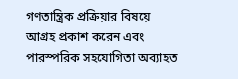গণতান্ত্রিক প্রক্রিয়ার বিষয়ে আগ্রহ প্রকাশ করেন এবং পারস্পরিক সহযোগিতা অব্যাহত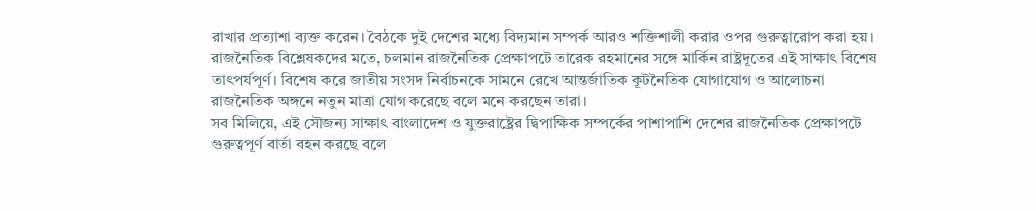রাখার প্রত্যাশা ব্যক্ত করেন। বৈঠকে দুই দেশের মধ্যে বিদ্যমান সম্পর্ক আরও শক্তিশালী করার ওপর গুরুত্বারোপ করা হয়।
রাজনৈতিক বিশ্লেষকদের মতে, চলমান রাজনৈতিক প্রেক্ষাপটে তারেক রহমানের সঙ্গে মার্কিন রাষ্ট্রদূতের এই সাক্ষাৎ বিশেষ তাৎপর্যপূর্ণ। বিশেষ করে জাতীয় সংসদ নির্বাচনকে সামনে রেখে আন্তর্জাতিক কূটনৈতিক যোগাযোগ ও আলোচনা রাজনৈতিক অঙ্গনে নতুন মাত্রা যোগ করেছে বলে মনে করছেন তারা।
সব মিলিয়ে, এই সৌজন্য সাক্ষাৎ বাংলাদেশ ও যুক্তরাষ্ট্রের দ্বিপাক্ষিক সম্পর্কের পাশাপাশি দেশের রাজনৈতিক প্রেক্ষাপটে গুরুত্বপূর্ণ বার্তা বহন করছে বলে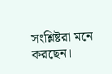সংশ্লিষ্টরা মনে করছেন।